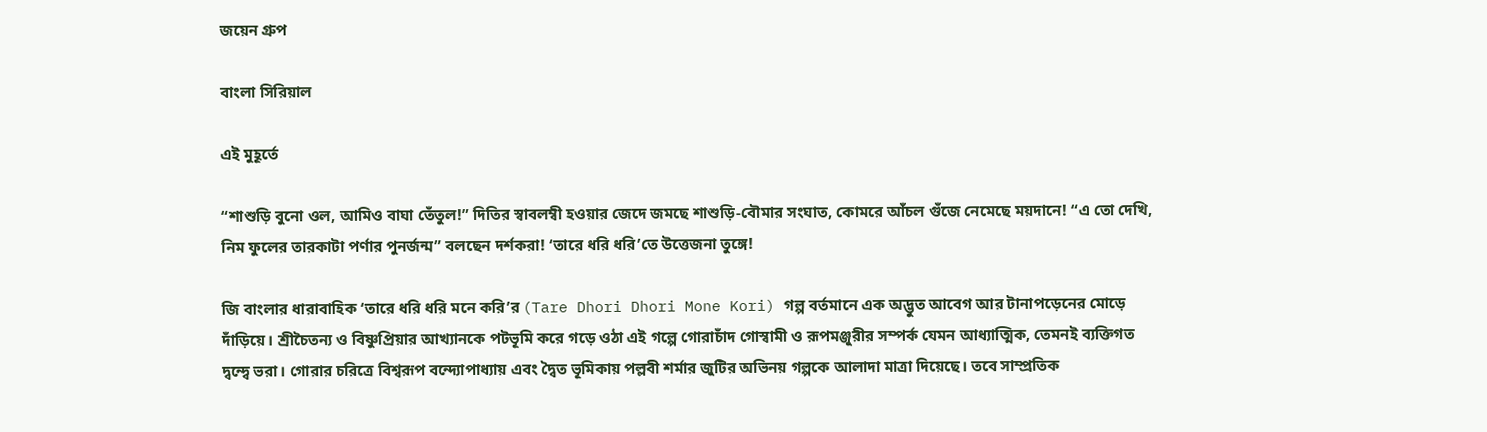জয়েন গ্রুপ

বাংলা সিরিয়াল

এই মুহূর্তে

“শাশুড়ি বুনো ওল, আমিও বাঘা তেঁতুল!” দিতির স্বাবলম্বী হওয়ার জেদে জমছে শাশুড়ি-বৌমার সংঘাত, কোমরে আঁচল গুঁজে নেমেছে ময়দানে! “এ তো দেখি, নিম ফুলের তারকাটা পর্ণার পুনর্জন্ম” বলছেন দর্শকরা! ‘তারে ধরি ধরি’তে উত্তেজনা তুঙ্গে!

জি বাংলার ধারাবাহিক ‘তারে ধরি ধরি মনে করি’র (Tare Dhori Dhori Mone Kori) গল্প বর্তমানে এক অদ্ভুত আবেগ আর টানাপড়েনের মোড়ে দাঁড়িয়ে। শ্রীচৈতন্য ও বিষ্ণুপ্রিয়ার আখ্যানকে পটভূমি করে গড়ে ওঠা এই গল্পে গোরাচাঁদ গোস্বামী ও রূপমঞ্জুরীর সম্পর্ক যেমন আধ্যাত্মিক, তেমনই ব্যক্তিগত দ্বন্দ্বে ভরা। গোরার চরিত্রে বিশ্বরূপ বন্দ্যোপাধ্যায় এবং দ্বৈত ভূমিকায় পল্লবী শর্মার জুটির অভিনয় গল্পকে আলাদা মাত্রা দিয়েছে। তবে সাম্প্রতিক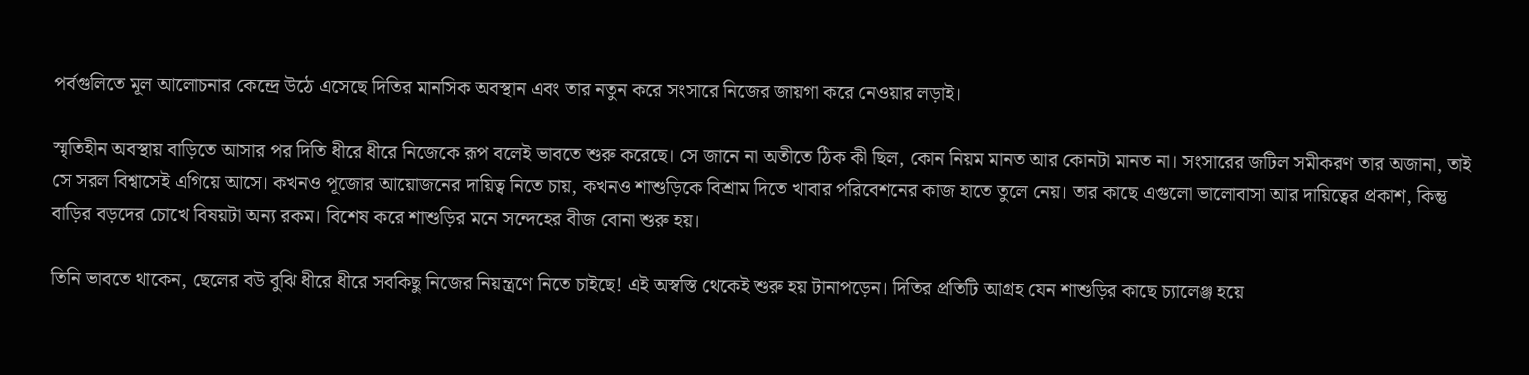পর্বগুলিতে মূল আলোচনার কেন্দ্রে উঠে এসেছে দিতির মানসিক অবস্থান এবং তার নতুন করে সংসারে নিজের জায়গা করে নেওয়ার লড়াই।

স্মৃতিহীন অবস্থায় বাড়িতে আসার পর দিতি ধীরে ধীরে নিজেকে রূপ বলেই ভাবতে শুরু করেছে। সে জানে না অতীতে ঠিক কী ছিল, কোন নিয়ম মানত আর কোনটা মানত না। সংসারের জটিল সমীকরণ তার অজানা, তাই সে সরল বিশ্বাসেই এগিয়ে আসে। কখনও পূজোর আয়োজনের দায়িত্ব নিতে চায়, কখনও শাশুড়িকে বিশ্রাম দিতে খাবার পরিবেশনের কাজ হাতে তুলে নেয়। তার কাছে এগুলো ভালোবাসা আর দায়িত্বের প্রকাশ, কিন্তু বাড়ির বড়দের চোখে বিষয়টা অন্য রকম। বিশেষ করে শাশুড়ির মনে সন্দেহের বীজ বোনা শুরু হয়।

তিনি ভাবতে থাকেন, ছেলের বউ বুঝি ধীরে ধীরে সবকিছু নিজের নিয়ন্ত্রণে নিতে চাইছে! এই অস্বস্তি থেকেই শুরু হয় টানাপড়েন। দিতির প্রতিটি আগ্রহ যেন শাশুড়ির কাছে চ্যালেঞ্জ হয়ে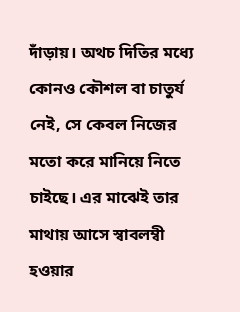দাঁড়ায়। অথচ দিতির মধ্যে কোনও কৌশল বা চাতুর্য নেই, সে কেবল নিজের মতো করে মানিয়ে নিতে চাইছে। এর মাঝেই তার মাথায় আসে স্বাবলম্বী হওয়ার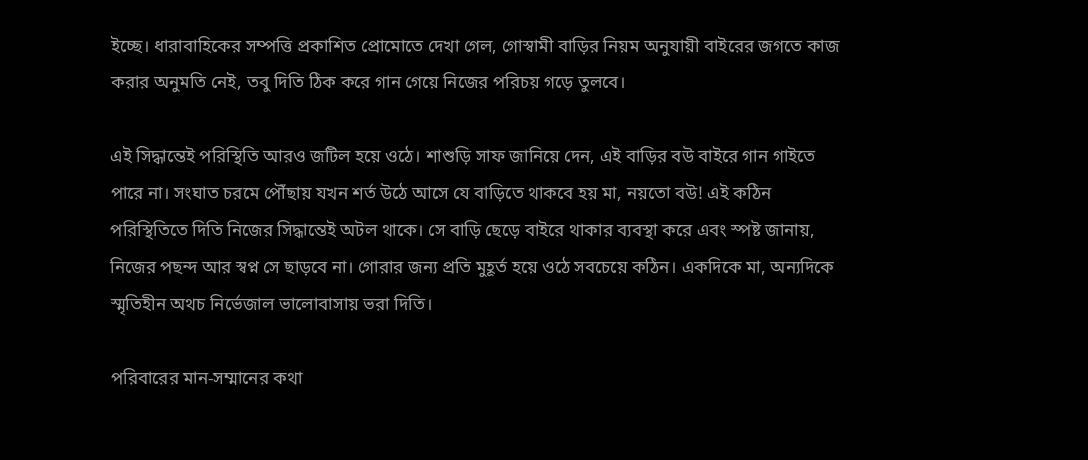ইচ্ছে। ধারাবাহিকের সম্পত্তি প্রকাশিত প্রোমোতে দেখা গেল, গোস্বামী বাড়ির নিয়ম অনুযায়ী বাইরের জগতে কাজ করার অনুমতি নেই, তবু দিতি ঠিক করে গান গেয়ে নিজের পরিচয় গড়ে তুলবে।

এই সিদ্ধান্তেই পরিস্থিতি আরও জটিল হয়ে ওঠে। শাশুড়ি সাফ জানিয়ে দেন, এই বাড়ির বউ বাইরে গান গাইতে পারে না। সংঘাত চরমে পৌঁছায় যখন শর্ত উঠে আসে যে বাড়িতে থাকবে হয় মা, নয়তো বউ! এই কঠিন পরিস্থিতিতে দিতি নিজের সিদ্ধান্তেই অটল থাকে। সে বাড়ি ছেড়ে বাইরে থাকার ব্যবস্থা করে এবং স্পষ্ট জানায়, নিজের পছন্দ আর স্বপ্ন সে ছাড়বে না। গোরার জন্য প্রতি মুহূর্ত হয়ে ওঠে সবচেয়ে কঠিন। একদিকে মা, অন্যদিকে স্মৃতিহীন অথচ নির্ভেজাল ভালোবাসায় ভরা দিতি।

পরিবারের মান-সম্মানের কথা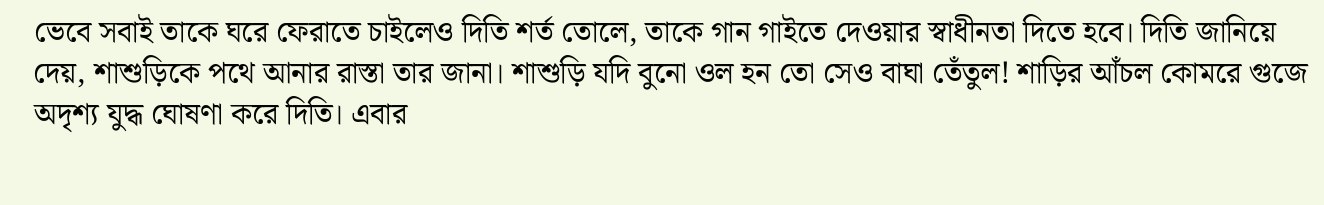ভেবে সবাই তাকে ঘরে ফেরাতে চাইলেও দিতি শর্ত তোলে, তাকে গান গাইতে দেওয়ার স্বাধীনতা দিতে হবে। দিতি জানিয়ে দেয়, শাশুড়িকে পথে আনার রাস্তা তার জানা। শাশুড়ি যদি বুনো ওল হন তো সেও বাঘা তেঁতুল! শাড়ির আঁচল কোমরে গুজে অদৃশ্য যুদ্ধ ঘোষণা করে দিতি। এবার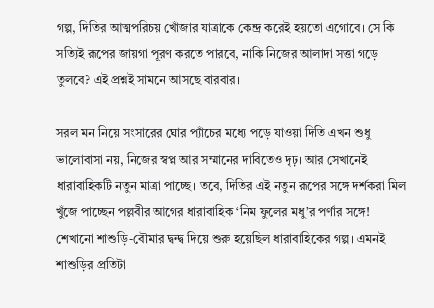গল্প, দিতির আত্মপরিচয় খোঁজার যাত্রাকে কেন্দ্র করেই হয়তো এগোবে। সে কি সত্যিই রূপের জায়গা পূরণ করতে পারবে, নাকি নিজের আলাদা সত্তা গড়ে তুলবে? এই প্রশ্নই সামনে আসছে বারবার।

সরল মন নিয়ে সংসারের ঘোর প্যাঁচের মধ্যে পড়ে যাওয়া দিতি এখন শুধু ভালোবাসা নয়, নিজের স্বপ্ন আর সম্মানের দাবিতেও দৃঢ়। আর সেখানেই ধারাবাহিকটি নতুন মাত্রা পাচ্ছে। তবে, দিতির এই নতুন রূপের সঙ্গে দর্শকরা মিল খুঁজে পাচ্ছেন পল্লবীর আগের ধারাবাহিক ‘নিম ফুলের মধু’র পর্ণার সঙ্গে! শেখানো শাশুড়ি-বৌমার দ্বন্দ্ব দিয়ে শুরু হয়েছিল ধারাবাহিকের গল্প। এমনই শাশুড়ির প্রতিটা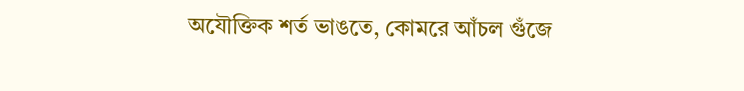অযৌক্তিক শর্ত ভাঙতে, কোমরে আঁচল গুঁজে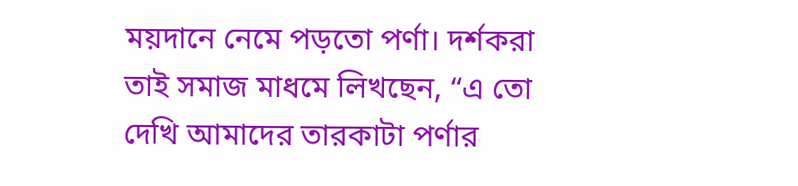ময়দানে নেমে পড়তো পর্ণা। দর্শকরা তাই সমাজ মাধমে লিখছেন, “এ তো দেখি আমাদের তারকাটা পর্ণার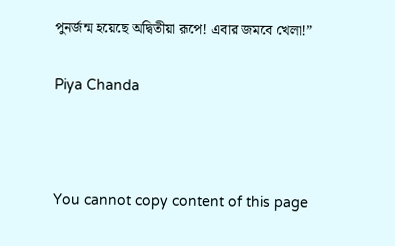পুনর্জন্ম হয়েছে অদ্বিতীয়া রূপে! এবার জমবে খেলা!”

Piya Chanda



You cannot copy content of this page